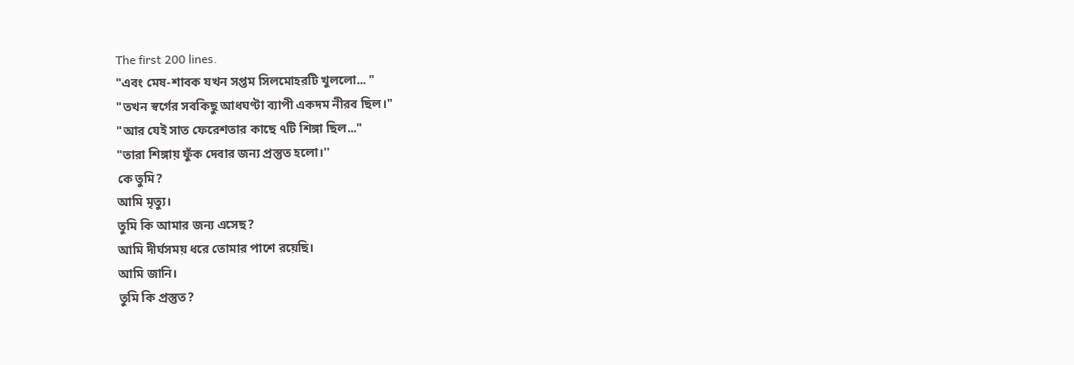The first 200 lines.
"এবং মেষ-শাবক যখন সপ্তম সিলমোহরটি খুললো... "
"তখন স্বর্গের সবকিছু আধঘণ্টা ব্যাপী একদম নীরব ছিল।"
"আর যেই সাত ফেরেশতার কাছে ৭টি শিঙ্গা ছিল..."
"তারা শিঙ্গায় ফুঁক দেবার জন্য প্রস্তুত হলো।''
কে তুমি?
আমি মৃত্যু।
তুমি কি আমার জন্য এসেছ?
আমি দীর্ঘসময় ধরে তোমার পাশে রয়েছি।
আমি জানি।
তুমি কি প্রস্তুত?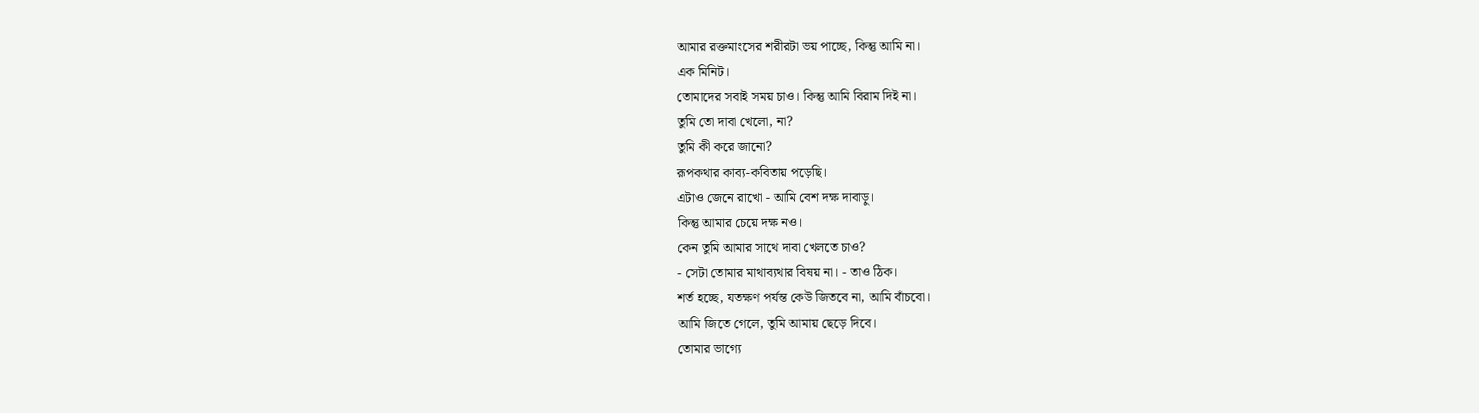আমার রক্তমাংসের শরীরটা ভয় পাচ্ছে, কিন্তু আমি না।
এক মিনিট।
তোমাদের সবাই সময় চাও। কিন্তু আমি বিরাম দিই না।
তুমি তো দাবা খেলো, না?
তুমি কী করে জানো?
রূপকথার কাব্য-কবিতায় পড়েছি।
এটাও জেনে রাখো - আমি বেশ দক্ষ দাবাড়ু।
কিন্তু আমার চেয়ে দক্ষ নও।
কেন তুমি আমার সাথে দাবা খেলতে চাও?
- সেটা তোমার মাথাব্যথার বিষয় না। - তাও ঠিক।
শর্ত হচ্ছে, যতক্ষণ পর্যন্ত কেউ জিতবে না, আমি বাঁচবো।
আমি জিতে গেলে, তুমি আমায় ছেড়ে দিবে।
তোমার ভাগ্যে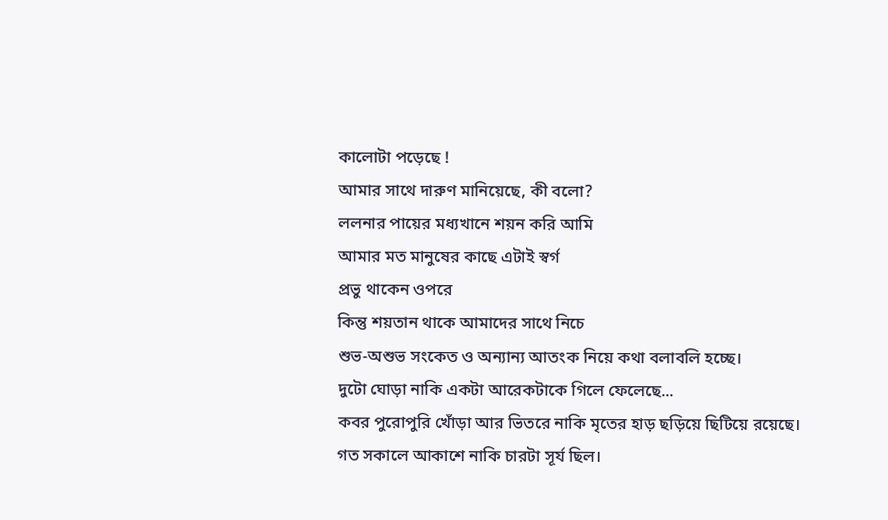কালোটা পড়েছে !
আমার সাথে দারুণ মানিয়েছে, কী বলো?
ললনার পায়ের মধ্যখানে শয়ন করি আমি
আমার মত মানুষের কাছে এটাই স্বর্গ
প্রভু থাকেন ওপরে
কিন্তু শয়তান থাকে আমাদের সাথে নিচে
শুভ-অশুভ সংকেত ও অন্যান্য আতংক নিয়ে কথা বলাবলি হচ্ছে।
দুটো ঘোড়া নাকি একটা আরেকটাকে গিলে ফেলেছে...
কবর পুরোপুরি খোঁড়া আর ভিতরে নাকি মৃতের হাড় ছড়িয়ে ছিটিয়ে রয়েছে।
গত সকালে আকাশে নাকি চারটা সূর্য ছিল।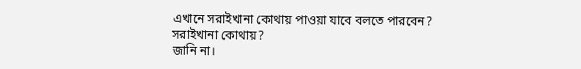এখানে সরাইখানা কোথায় পাওয়া যাবে বলতে পারবেন?
সরাইখানা কোথায়?
জানি না।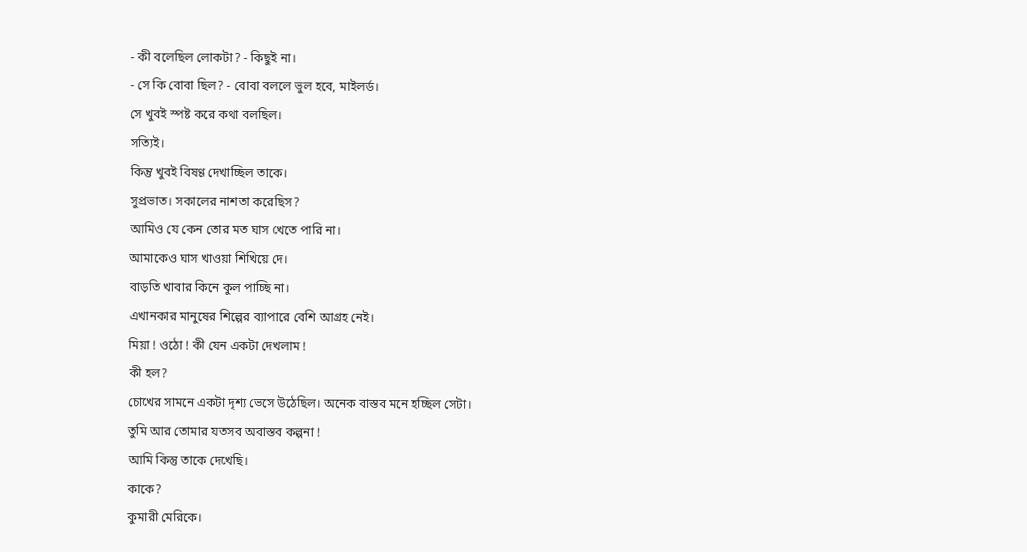- কী বলেছিল লোকটা? - কিছুই না।
- সে কি বোবা ছিল? - বোবা বললে ভুল হবে, মাইলর্ড।
সে খুবই স্পষ্ট করে কথা বলছিল।
সত্যিই।
কিন্তু খুবই বিষণ্ণ দেখাচ্ছিল তাকে।
সুপ্রভাত। সকালের নাশতা করেছিস?
আমিও যে কেন তোর মত ঘাস খেতে পারি না।
আমাকেও ঘাস খাওয়া শিখিয়ে দে।
বাড়তি খাবার কিনে কুল পাচ্ছি না।
এখানকার মানুষের শিল্পের ব্যাপারে বেশি আগ্রহ নেই।
মিয়া ! ওঠো ! কী যেন একটা দেখলাম !
কী হল?
চোখের সামনে একটা দৃশ্য ভেসে উঠেছিল। অনেক বাস্তব মনে হচ্ছিল সেটা।
তুমি আর তোমার যতসব অবাস্তব কল্পনা !
আমি কিন্তু তাকে দেখেছি।
কাকে?
কুমারী মেরিকে।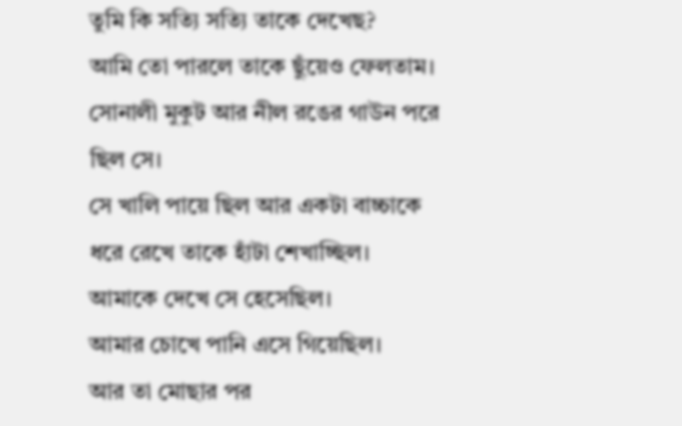তুমি কি সত্যি সত্যি তাকে দেখেছ?
আমি তো পারলে তাকে ছুঁয়েও ফেলতাম।
সোনালী মুকুট আর নীল রঙের গাউন পরে ছিল সে।
সে খালি পায়ে ছিল আর একটা বাচ্চাকে ধরে রেখে তাকে হাঁটা শেখাচ্ছিল।
আমাকে দেখে সে হেসেছিল।
আমার চোখে পানি এসে গিয়েছিল।
আর তা মোছার পর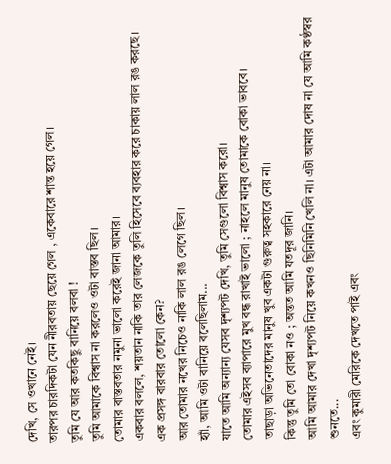দেখি, সে ওখানে নেই।
তারপর চারদিকটা যেন নীরবতায় ছেয়ে গেল , একেবারে শান্ত হয়ে গেল।
তুমি যে আর কতকিছু বানিয়ে বলবা !
তুমি আমাকে বিশ্বাস না করলেও ওটা বাস্তব ছিল।
তোমার বাস্তবতার নমুনা ভালো করেই জানা আমার।
একবার বললে, শয়তান নাকি তার লেজকে তুলি হিসেবে ব্যবহার করে চাকায় লাল রঙ করছে।
এক প্রসঙ্গ বারবার তোলো কেন?
আর তোমার নখের নিচেও নাকি লাল রঙ লেগে ছিল।
হ্যাঁ, আমি ওটা বানিয়ে বলেছিলাম...
যাতে আমি অন্যান্য যেসব দৃশ্যপট দেখি, তুমি সেগুলো বিশ্বাস করো।
তোমার এইসব ব্যাপারে মুখ বন্ধ রাখাই ভালো ; নাহলে মানুষ তোমাকে বোকা ভাববে।
তাছাড়া অভিনেতাদের মানুষ খুব একটা গুরুত্ব সহকারে নেয় না।
কিন্তু তুমি তো বোকা নও ; অন্তত আমি যতদূর জানি।
আমি আমার দেখা দৃশ্যপট নিয়ে কখনও ছিনিমিনি খেলি না। এটা আমার দোষ না যে আমি কণ্ঠস্বর শুনতে...
এবং কুমারী মেরিকে দেখতে পাই এবং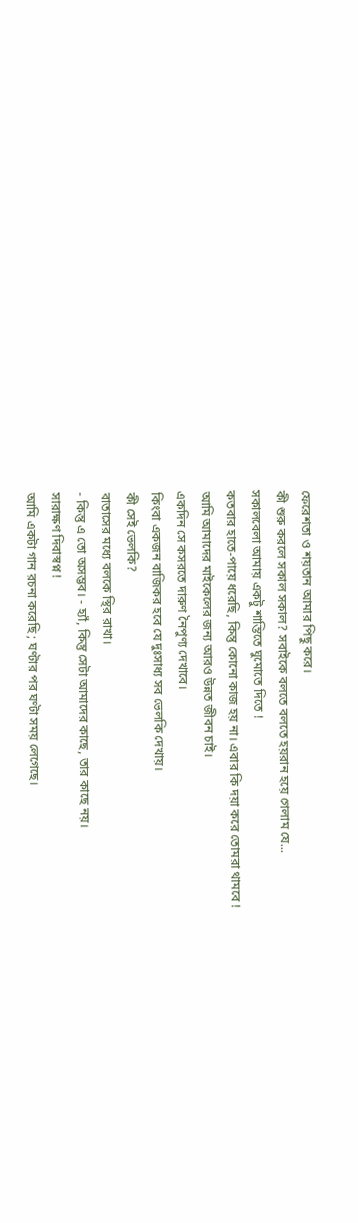ফেরেশতা ও শয়তান আমার পিছু করে।
কী শুরু করলে সকাল সকাল? সবাইকে বলতে বলতে হয়রান হয়ে গেলাম যে...
সকালবেলা আমায় একটু শান্তিতে ঘুমোতে দিতে !
কতবার হাতে-পায়ে ধরেছি, কিন্তু কোনো কাজ হয় না। এবার কি দয়া করে তোমরা থামবে !
আমি আমাদের মাইকেলের জন্য আরও উন্নত জীবন চাই।
একদিন সে কসরতে দারুণ নৈপুণ্য দেখাবে।
কিংবা একজন বাজিকর হবে যে দুঃসাধ্য সব ভেলকি দেখায়।
কী সেই ভেলকি?
বাতাসের মধ্যে বলকে স্থির রাখা।
- কিন্তু এ তো অসম্ভব। - হ্যাঁ, কিন্তু সেটা আমাদের কাছে, তার কাছে নয়।
সারাক্ষণ দিবাস্বপ্ন !
আমি একটা গান রচনা করেছি ; ঘণ্টার পর ঘণ্টা সময় লেগেছে।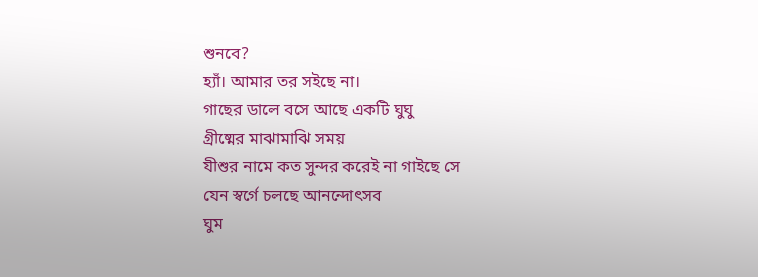শুনবে?
হ্যাঁ। আমার তর সইছে না।
গাছের ডালে বসে আছে একটি ঘুঘু
গ্রীষ্মের মাঝামাঝি সময়
যীশুর নামে কত সুন্দর করেই না গাইছে সে
যেন স্বর্গে চলছে আনন্দোৎসব
ঘুম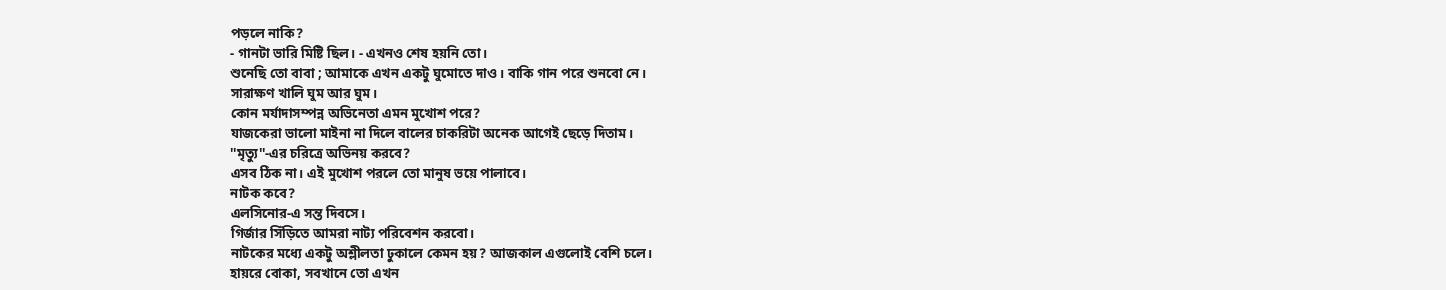পড়লে নাকি?
- গানটা ভারি মিষ্টি ছিল। - এখনও শেষ হয়নি তো।
শুনেছি তো বাবা ; আমাকে এখন একটু ঘুমোতে দাও। বাকি গান পরে শুনবো নে।
সারাক্ষণ খালি ঘুম আর ঘুম।
কোন মর্যাদাসম্পন্ন অভিনেতা এমন মুখোশ পরে?
যাজকেরা ভালো মাইনা না দিলে বালের চাকরিটা অনেক আগেই ছেড়ে দিতাম।
''মৃত্যু''-এর চরিত্রে অভিনয় করবে?
এসব ঠিক না। এই মুখোশ পরলে তো মানুষ ভয়ে পালাবে।
নাটক কবে?
এলসিনোর-এ সন্ত দিবসে।
গির্জার সিঁড়িতে আমরা নাট্য পরিবেশন করবো।
নাটকের মধ্যে একটু অশ্লীলতা ঢুকালে কেমন হয়? আজকাল এগুলোই বেশি চলে।
হায়রে বোকা, সবখানে তো এখন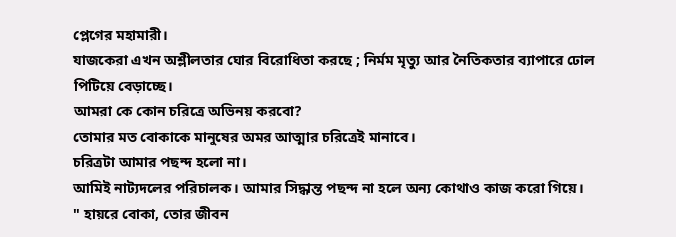প্লেগের মহামারী।
যাজকেরা এখন অশ্লীলতার ঘোর বিরোধিতা করছে ; নির্মম মৃত্যু আর নৈতিকতার ব্যাপারে ঢোল পিটিয়ে বেড়াচ্ছে।
আমরা কে কোন চরিত্রে অভিনয় করবো?
তোমার মত বোকাকে মানুষের অমর আত্মার চরিত্রেই মানাবে।
চরিত্রটা আমার পছন্দ হলো না।
আমিই নাট্যদলের পরিচালক। আমার সিদ্ধান্ত পছন্দ না হলে অন্য কোথাও কাজ করো গিয়ে।
" হায়রে বোকা, তোর জীবন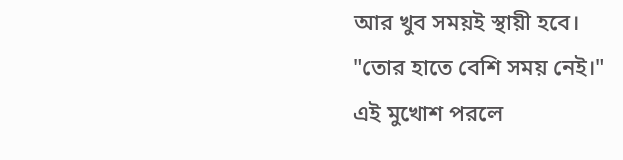আর খুব সময়ই স্থায়ী হবে।
"তোর হাতে বেশি সময় নেই।"
এই মুখোশ পরলে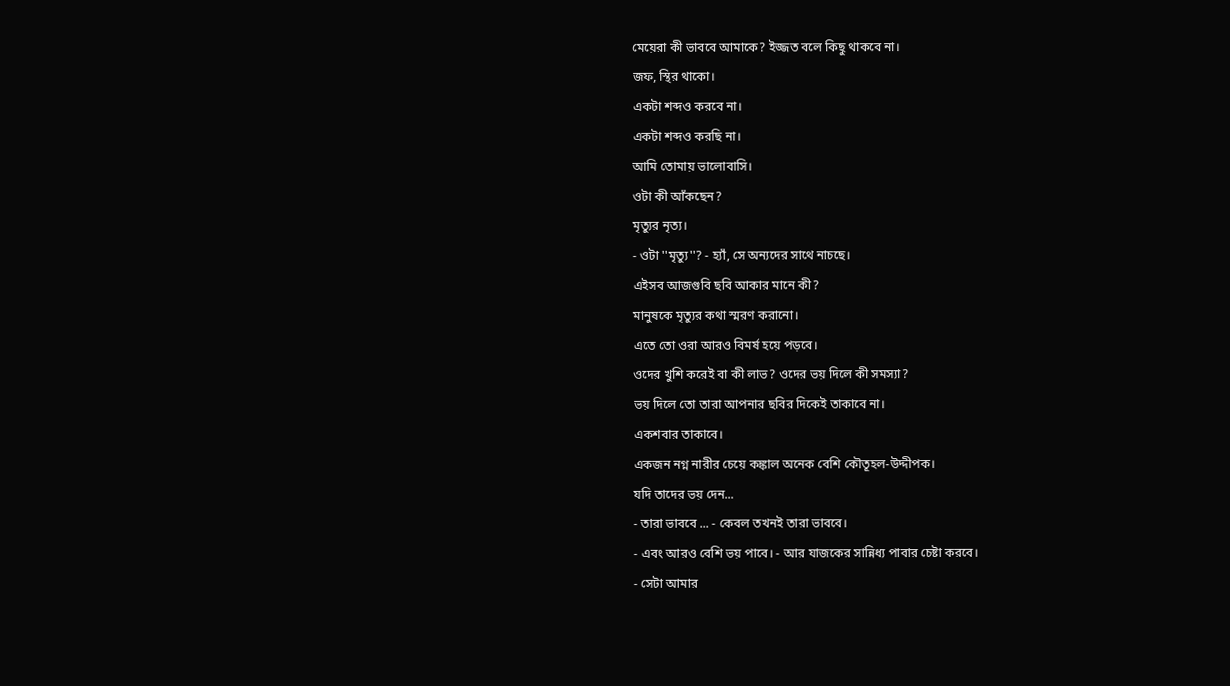মেয়েরা কী ভাববে আমাকে? ইজ্জত বলে কিছু থাকবে না।
জফ, স্থির থাকো।
একটা শব্দও করবে না।
একটা শব্দও করছি না।
আমি তোমায় ভালোবাসি।
ওটা কী আঁকছেন?
মৃত্যুর নৃত্য।
- ওটা ''মৃত্যু''? - হ্যাঁ, সে অন্যদের সাথে নাচছে।
এইসব আজগুবি ছবি আকার মানে কী?
মানুষকে মৃত্যুর কথা স্মরণ করানো।
এতে তো ওরা আরও বিমর্ষ হয়ে পড়বে।
ওদের খুশি করেই বা কী লাভ? ওদের ভয় দিলে কী সমস্যা?
ভয় দিলে তো তারা আপনার ছবির দিকেই তাকাবে না।
একশবার তাকাবে।
একজন নগ্ন নারীর চেয়ে কঙ্কাল অনেক বেশি কৌতূহল-উদ্দীপক।
যদি তাদের ভয় দেন...
- তারা ভাববে ... - কেবল তখনই তারা ভাববে।
- এবং আরও বেশি ভয় পাবে। - আর যাজকের সান্নিধ্য পাবার চেষ্টা করবে।
- সেটা আমার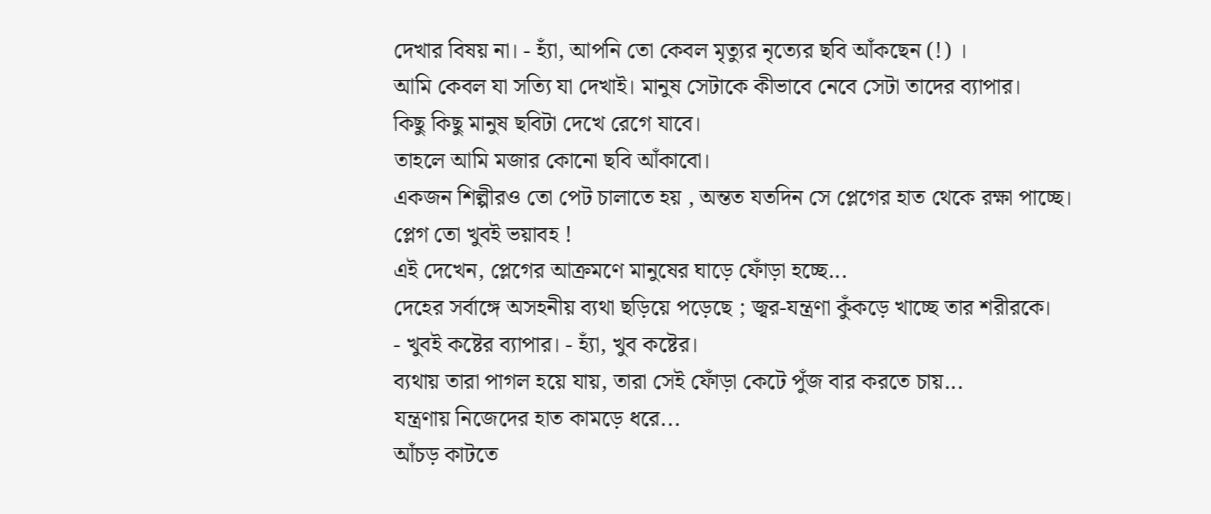দেখার বিষয় না। - হ্যাঁ, আপনি তো কেবল মৃত্যুর নৃত্যের ছবি আঁকছেন (!) ।
আমি কেবল যা সত্যি যা দেখাই। মানুষ সেটাকে কীভাবে নেবে সেটা তাদের ব্যাপার।
কিছু কিছু মানুষ ছবিটা দেখে রেগে যাবে।
তাহলে আমি মজার কোনো ছবি আঁকাবো।
একজন শিল্পীরও তো পেট চালাতে হয় , অন্তত যতদিন সে প্লেগের হাত থেকে রক্ষা পাচ্ছে।
প্লেগ তো খুবই ভয়াবহ !
এই দেখেন, প্লেগের আক্রমণে মানুষের ঘাড়ে ফোঁড়া হচ্ছে...
দেহের সর্বাঙ্গে অসহনীয় ব্যথা ছড়িয়ে পড়েছে ; জ্বর-যন্ত্রণা কুঁকড়ে খাচ্ছে তার শরীরকে।
- খুবই কষ্টের ব্যাপার। - হ্যাঁ, খুব কষ্টের।
ব্যথায় তারা পাগল হয়ে যায়, তারা সেই ফোঁড়া কেটে পুঁজ বার করতে চায়...
যন্ত্রণায় নিজেদের হাত কামড়ে ধরে...
আঁচড় কাটতে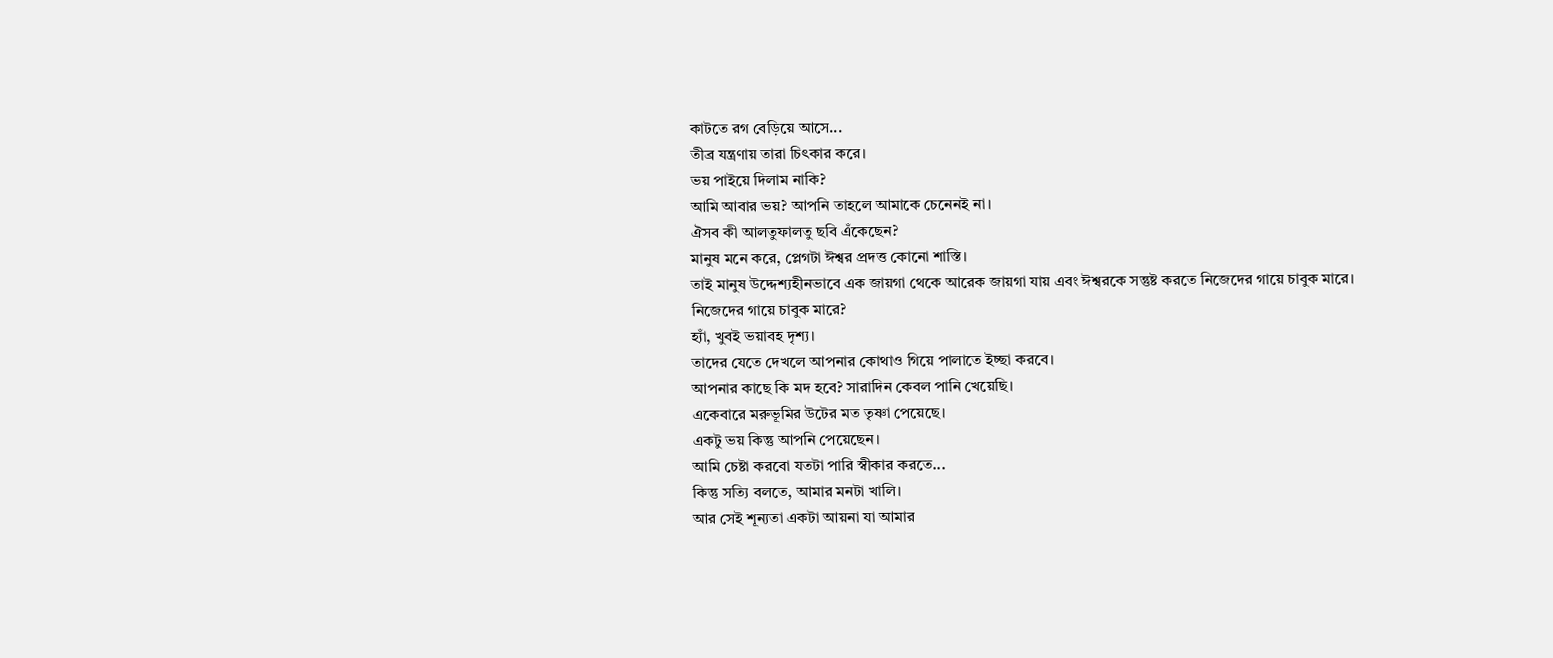কাটতে রগ বেড়িয়ে আসে...
তীব্র যন্ত্রণায় তারা চিৎকার করে।
ভয় পাইয়ে দিলাম নাকি?
আমি আবার ভয়? আপনি তাহলে আমাকে চেনেনই না।
ঐসব কী আলতুফালতু ছবি এঁকেছেন?
মানুষ মনে করে, প্লেগটা ঈশ্বর প্রদত্ত কোনো শাস্তি।
তাই মানুষ উদ্দেশ্যহীনভাবে এক জায়গা থেকে আরেক জায়গা যায় এবং ঈশ্বরকে সন্তুষ্ট করতে নিজেদের গায়ে চাবুক মারে।
নিজেদের গায়ে চাবুক মারে?
হ্যাঁ, খুবই ভয়াবহ দৃশ্য।
তাদের যেতে দেখলে আপনার কোথাও গিয়ে পালাতে ইচ্ছা করবে।
আপনার কাছে কি মদ হবে? সারাদিন কেবল পানি খেয়েছি।
একেবারে মরুভূমির উটের মত তৃষ্ণা পেয়েছে।
একটু ভয় কিন্তু আপনি পেয়েছেন।
আমি চেষ্টা করবো যতটা পারি স্বীকার করতে...
কিন্তু সত্যি বলতে, আমার মনটা খালি।
আর সেই শূন্যতা একটা আয়না যা আমার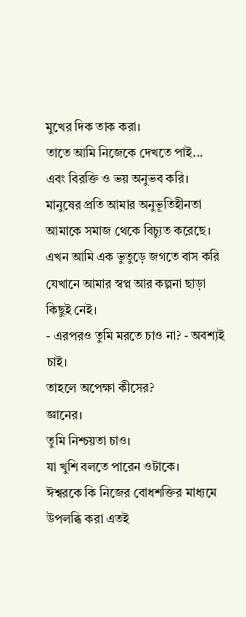মুখের দিক তাক করা।
তাতে আমি নিজেকে দেখতে পাই...
এবং বিরক্তি ও ভয় অনুভব করি।
মানুষের প্রতি আমার অনুভূতিহীনতা আমাকে সমাজ থেকে বিচ্যুত করেছে।
এখন আমি এক ভুতুড়ে জগতে বাস করি যেখানে আমার স্বপ্ন আর কল্পনা ছাড়া কিছুই নেই।
- এরপরও তুমি মরতে চাও না? - অবশ্যই চাই।
তাহলে অপেক্ষা কীসের?
জ্ঞানের।
তুমি নিশ্চয়তা চাও।
যা খুশি বলতে পারেন ওটাকে।
ঈশ্বরকে কি নিজের বোধশক্তির মাধ্যমে উপলব্ধি করা এতই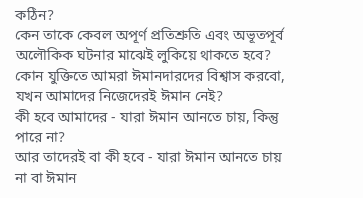কঠিন?
কেন তাকে কেবল অপূর্ণ প্রতিশ্রুতি এবং অভূতপূর্ব অলৌকিক ঘটনার মাঝেই লুকিয়ে থাকতে হবে?
কোন যুক্তিতে আমরা ঈমানদারদের বিশ্বাস করবো, যখন আমাদের নিজেদেরই ঈমান নেই?
কী হবে আমাদের - যারা ঈমান আনতে চায়, কিন্তু পারে না?
আর তাদেরই বা কী হবে - যারা ঈমান আনতে চায় না বা ঈমান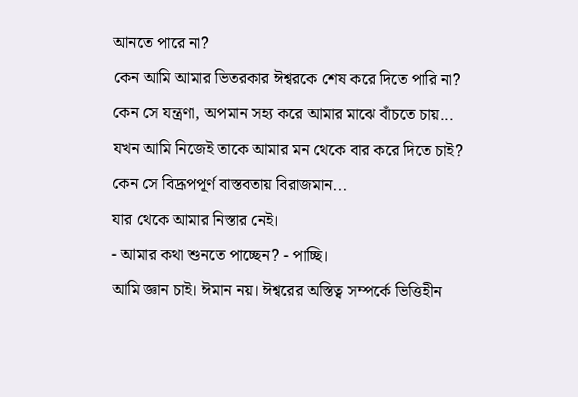আনতে পারে না?
কেন আমি আমার ভিতরকার ঈশ্বরকে শেষ করে দিতে পারি না?
কেন সে যন্ত্রণা, অপমান সহ্য করে আমার মাঝে বাঁচতে চায়...
যখন আমি নিজেই তাকে আমার মন থেকে বার করে দিতে চাই?
কেন সে বিদ্রূপপূর্ণ বাস্তবতায় বিরাজমান...
যার থেকে আমার নিস্তার নেই।
- আমার কথা শুনতে পাচ্ছেন? - পাচ্ছি।
আমি জ্ঞান চাই। ঈমান নয়। ঈশ্বরের অস্তিত্ব সম্পর্কে ভিত্তিহীন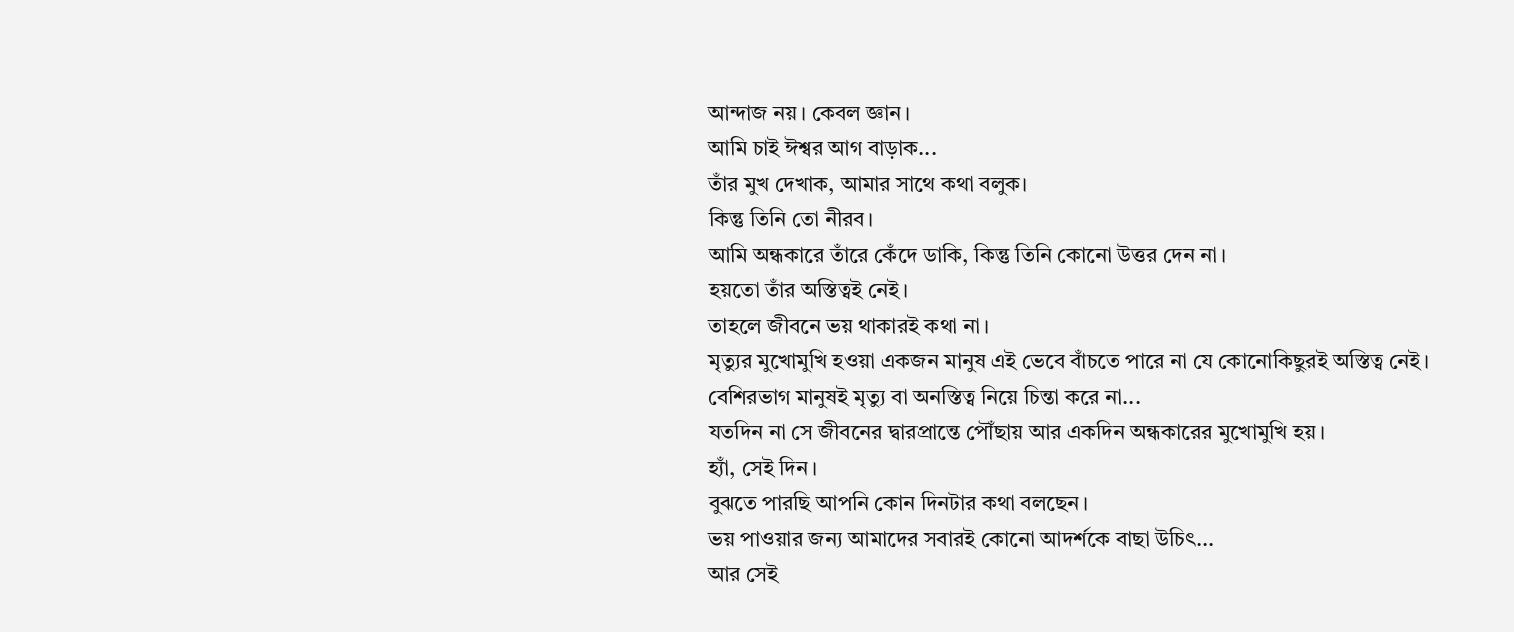আন্দাজ নয়। কেবল জ্ঞান।
আমি চাই ঈশ্বর আগ বাড়াক...
তাঁর মুখ দেখাক, আমার সাথে কথা বলুক।
কিন্তু তিনি তো নীরব।
আমি অন্ধকারে তাঁরে কেঁদে ডাকি, কিন্তু তিনি কোনো উত্তর দেন না।
হয়তো তাঁর অস্তিত্বই নেই।
তাহলে জীবনে ভয় থাকারই কথা না।
মৃত্যুর মুখোমুখি হওয়া একজন মানুষ এই ভেবে বাঁচতে পারে না যে কোনোকিছুরই অস্তিত্ব নেই।
বেশিরভাগ মানুষই মৃত্যু বা অনস্তিত্ব নিয়ে চিন্তা করে না...
যতদিন না সে জীবনের দ্বারপ্রান্তে পৌঁছায় আর একদিন অন্ধকারের মুখোমুখি হয়।
হ্যাঁ, সেই দিন।
বুঝতে পারছি আপনি কোন দিনটার কথা বলছেন।
ভয় পাওয়ার জন্য আমাদের সবারই কোনো আদর্শকে বাছা উচিৎ...
আর সেই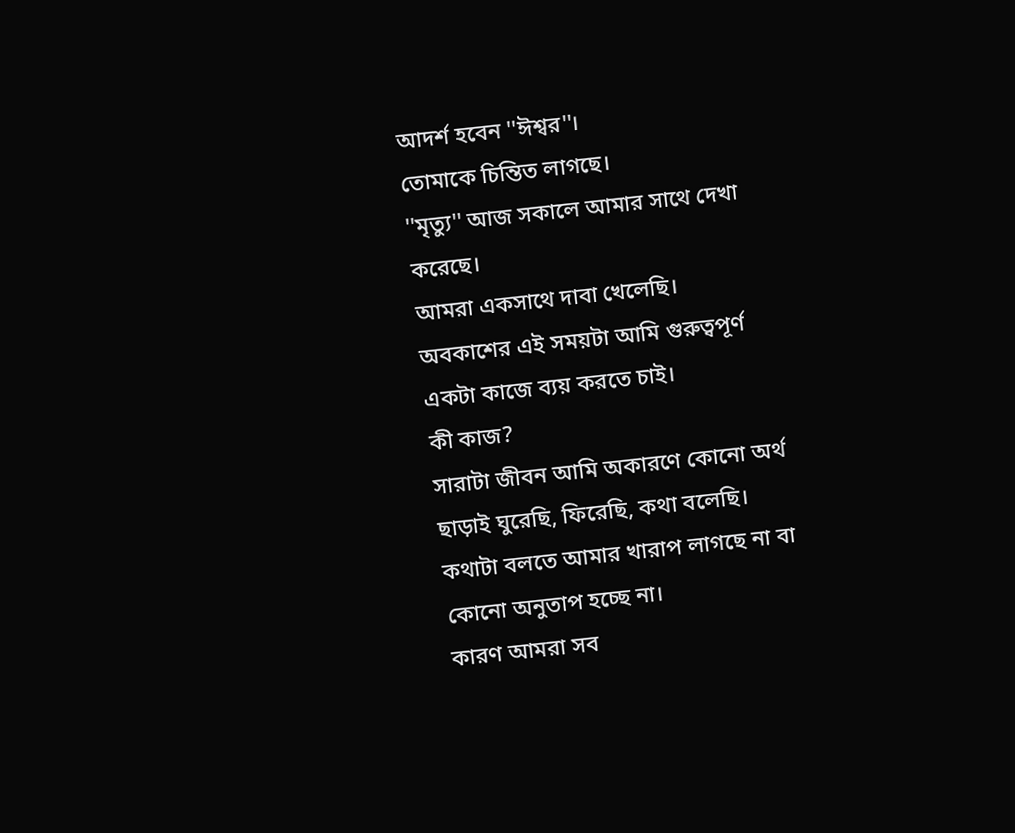আদর্শ হবেন ''ঈশ্বর''।
তোমাকে চিন্তিত লাগছে।
''মৃত্যু'' আজ সকালে আমার সাথে দেখা করেছে।
আমরা একসাথে দাবা খেলেছি।
অবকাশের এই সময়টা আমি গুরুত্বপূর্ণ একটা কাজে ব্যয় করতে চাই।
কী কাজ?
সারাটা জীবন আমি অকারণে কোনো অর্থ ছাড়াই ঘুরেছি, ফিরেছি, কথা বলেছি।
কথাটা বলতে আমার খারাপ লাগছে না বা কোনো অনুতাপ হচ্ছে না।
কারণ আমরা সব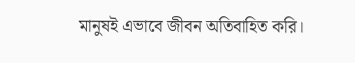মানুষই এভাবে জীবন অতিবাহিত করি।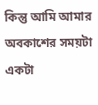কিন্তু আমি আমার অবকাশের সময়টা একটা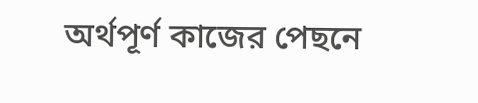অর্থপূর্ণ কাজের পেছনে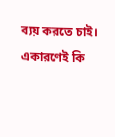ব্যয় করতে চাই।
একারণেই কি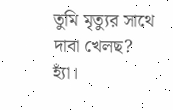তুমি মৃত্যুর সাথে দাবা খেলছ?
হ্যাঁ।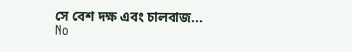সে বেশ দক্ষ এবং চালবাজ...
No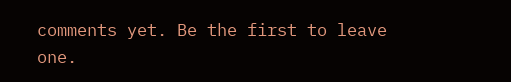comments yet. Be the first to leave one.